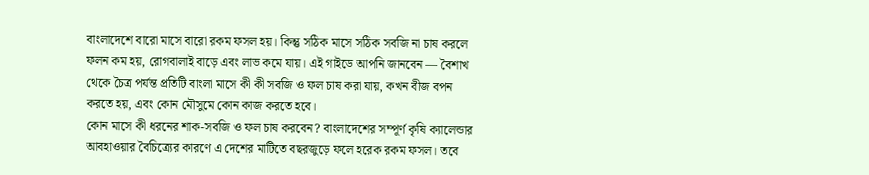বাংলাদেশে বারো মাসে বারো রকম ফসল হয়। কিন্তু সঠিক মাসে সঠিক সবজি না চাষ করলে ফলন কম হয়, রোগবালাই বাড়ে এবং লাভ কমে যায়। এই গাইডে আপনি জানবেন — বৈশাখ থেকে চৈত্র পর্যন্ত প্রতিটি বাংলা মাসে কী কী সবজি ও ফল চাষ করা যায়, কখন বীজ বপন করতে হয়, এবং কোন মৌসুমে কোন কাজ করতে হবে।
কোন মাসে কী ধরনের শাক-সবজি ও ফল চাষ করবেন? বাংলাদেশের সম্পূর্ণ কৃষি ক্যালেন্ডার
আবহাওয়ার বৈচিত্র্যের কারণে এ দেশের মাটিতে বছরজুড়ে ফলে হরেক রকম ফসল। তবে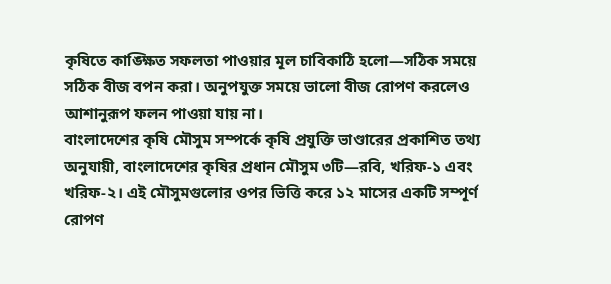কৃষিতে কাঙ্ক্ষিত সফলতা পাওয়ার মূল চাবিকাঠি হলো—সঠিক সময়ে সঠিক বীজ বপন করা। অনুপযুক্ত সময়ে ভালো বীজ রোপণ করলেও আশানুরূপ ফলন পাওয়া যায় না।
বাংলাদেশের কৃষি মৌসুম সম্পর্কে কৃষি প্রযুক্তি ভাণ্ডারের প্রকাশিত তথ্য অনুযায়ী, বাংলাদেশের কৃষির প্রধান মৌসুম ৩টি—রবি, খরিফ-১ এবং খরিফ-২। এই মৌসুমগুলোর ওপর ভিত্তি করে ১২ মাসের একটি সম্পূর্ণ রোপণ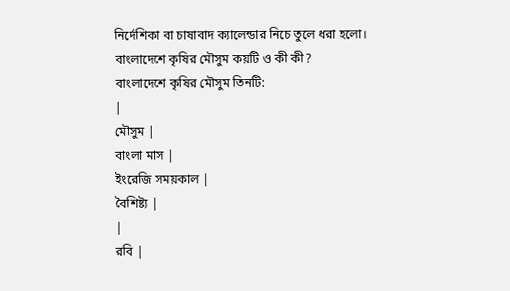নির্দেশিকা বা চাষাবাদ ক্যালেন্ডার নিচে তুলে ধরা হলো।
বাংলাদেশে কৃষির মৌসুম কয়টি ও কী কী?
বাংলাদেশে কৃষির মৌসুম তিনটি:
|
মৌসুম |
বাংলা মাস |
ইংরেজি সময়কাল |
বৈশিষ্ট্য |
|
রবি |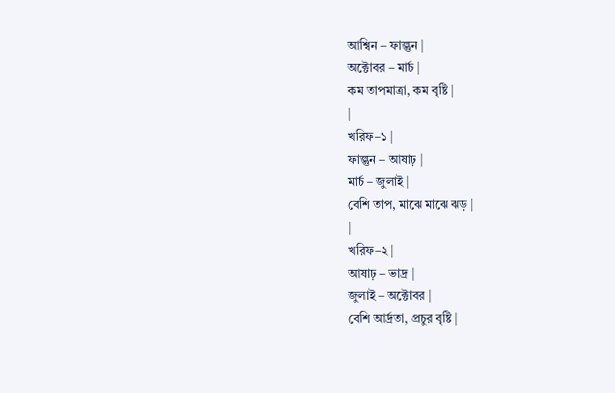আশ্বিন – ফাল্গুন |
অক্টোবর – মার্চ |
কম তাপমাত্রা, কম বৃষ্টি |
|
খরিফ–১ |
ফাল্গুন – আষাঢ় |
মার্চ – জুলাই |
বেশি তাপ, মাঝে মাঝে ঝড় |
|
খরিফ–২ |
আষাঢ় – ভাদ্র |
জুলাই – অক্টোবর |
বেশি আর্দ্রতা, প্রচুর বৃষ্টি |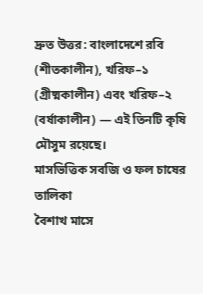দ্রুত উত্তর: বাংলাদেশে রবি (শীতকালীন), খরিফ–১ (গ্রীষ্মকালীন) এবং খরিফ–২ (বর্ষাকালীন) — এই তিনটি কৃষি মৌসুম রয়েছে।
মাসভিত্তিক সবজি ও ফল চাষের তালিকা
বৈশাখ মাসে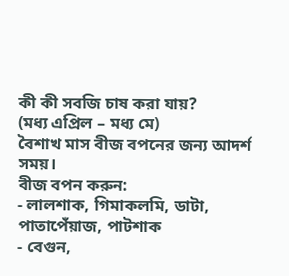কী কী সবজি চাষ করা যায়?
(মধ্য এপ্রিল – মধ্য মে)
বৈশাখ মাস বীজ বপনের জন্য আদর্শ সময়।
বীজ বপন করুন:
- লালশাক, গিমাকলমি, ডাটা, পাতাপেঁয়াজ, পাটশাক
- বেগুন,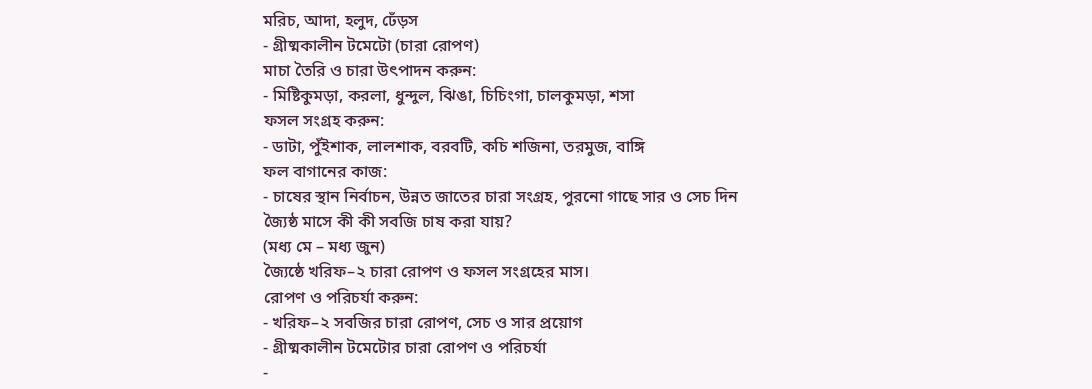মরিচ, আদা, হলুদ, ঢেঁড়স
- গ্রীষ্মকালীন টমেটো (চারা রোপণ)
মাচা তৈরি ও চারা উৎপাদন করুন:
- মিষ্টিকুমড়া, করলা, ধুন্দুল, ঝিঙা, চিচিংগা, চালকুমড়া, শসা
ফসল সংগ্রহ করুন:
- ডাটা, পুঁইশাক, লালশাক, বরবটি, কচি শজিনা, তরমুজ, বাঙ্গি
ফল বাগানের কাজ:
- চাষের স্থান নির্বাচন, উন্নত জাতের চারা সংগ্রহ, পুরনো গাছে সার ও সেচ দিন
জ্যৈষ্ঠ মাসে কী কী সবজি চাষ করা যায়?
(মধ্য মে – মধ্য জুন)
জ্যৈষ্ঠে খরিফ–২ চারা রোপণ ও ফসল সংগ্রহের মাস।
রোপণ ও পরিচর্যা করুন:
- খরিফ–২ সবজির চারা রোপণ, সেচ ও সার প্রয়োগ
- গ্রীষ্মকালীন টমেটোর চারা রোপণ ও পরিচর্যা
-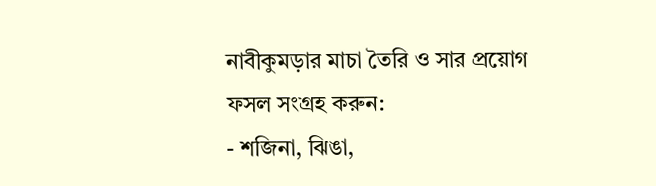নাবীকুমড়ার মাচা তৈরি ও সার প্রয়োগ
ফসল সংগ্রহ করুন:
- শজিনা, ঝিঙা,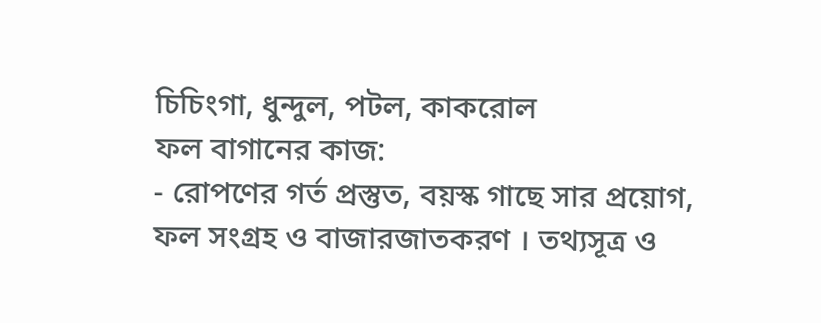চিচিংগা, ধুন্দুল, পটল, কাকরোল
ফল বাগানের কাজ:
- রোপণের গর্ত প্রস্তুত, বয়স্ক গাছে সার প্রয়োগ, ফল সংগ্রহ ও বাজারজাতকরণ । তথ্যসূত্র ও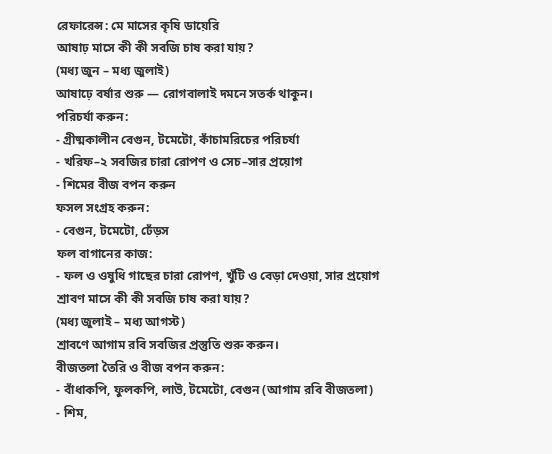রেফারেন্স: মে মাসের কৃষি ডায়েরি
আষাঢ় মাসে কী কী সবজি চাষ করা যায়?
(মধ্য জুন – মধ্য জুলাই)
আষাঢ়ে বর্ষার শুরু — রোগবালাই দমনে সতর্ক থাকুন।
পরিচর্যা করুন:
- গ্রীষ্মকালীন বেগুন, টমেটো, কাঁচামরিচের পরিচর্যা
- খরিফ–২ সবজির চারা রোপণ ও সেচ–সার প্রয়োগ
- শিমের বীজ বপন করুন
ফসল সংগ্রহ করুন:
- বেগুন, টমেটো, ঢেঁড়স
ফল বাগানের কাজ:
- ফল ও ওষুধি গাছের চারা রোপণ, খুঁটি ও বেড়া দেওয়া, সার প্রয়োগ
শ্রাবণ মাসে কী কী সবজি চাষ করা যায়?
(মধ্য জুলাই – মধ্য আগস্ট)
শ্রাবণে আগাম রবি সবজির প্রস্তুতি শুরু করুন।
বীজতলা তৈরি ও বীজ বপন করুন:
- বাঁধাকপি, ফুলকপি, লাউ, টমেটো, বেগুন (আগাম রবি বীজতলা)
- শিম,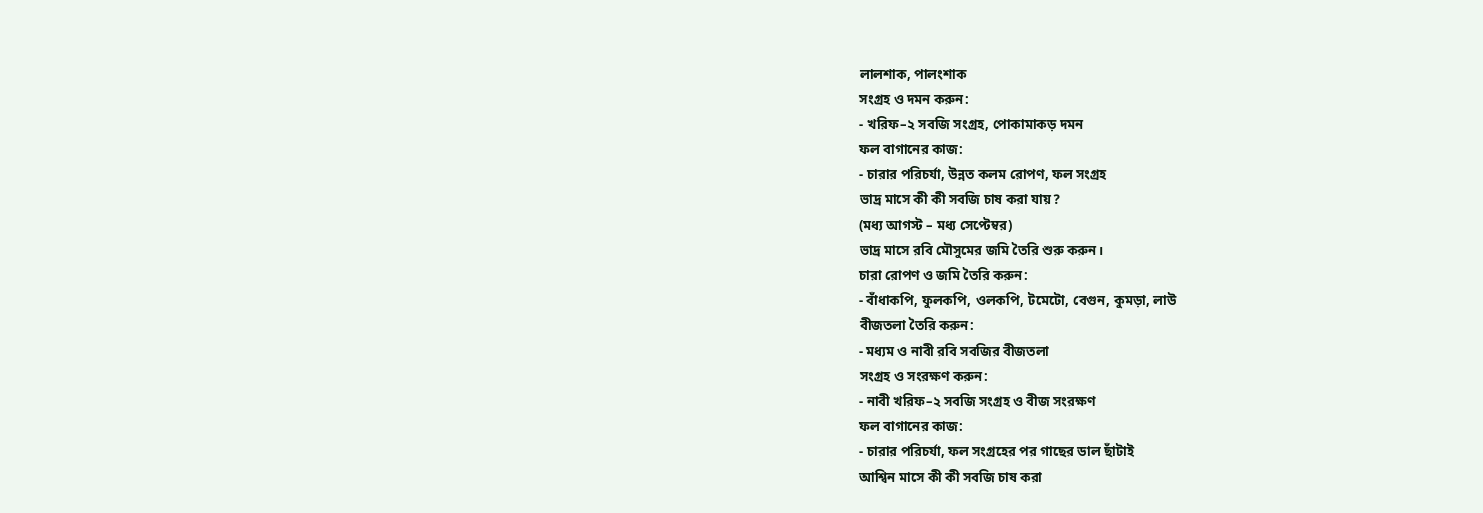লালশাক, পালংশাক
সংগ্রহ ও দমন করুন:
- খরিফ–২ সবজি সংগ্রহ, পোকামাকড় দমন
ফল বাগানের কাজ:
- চারার পরিচর্যা, উন্নত কলম রোপণ, ফল সংগ্রহ
ভাদ্র মাসে কী কী সবজি চাষ করা যায়?
(মধ্য আগস্ট – মধ্য সেপ্টেম্বর)
ভাদ্র মাসে রবি মৌসুমের জমি তৈরি শুরু করুন।
চারা রোপণ ও জমি তৈরি করুন:
- বাঁধাকপি, ফুলকপি, ওলকপি, টমেটো, বেগুন, কুমড়া, লাউ
বীজতলা তৈরি করুন:
- মধ্যম ও নাবী রবি সবজির বীজতলা
সংগ্রহ ও সংরক্ষণ করুন:
- নাবী খরিফ–২ সবজি সংগ্রহ ও বীজ সংরক্ষণ
ফল বাগানের কাজ:
- চারার পরিচর্যা, ফল সংগ্রহের পর গাছের ডাল ছাঁটাই
আশ্বিন মাসে কী কী সবজি চাষ করা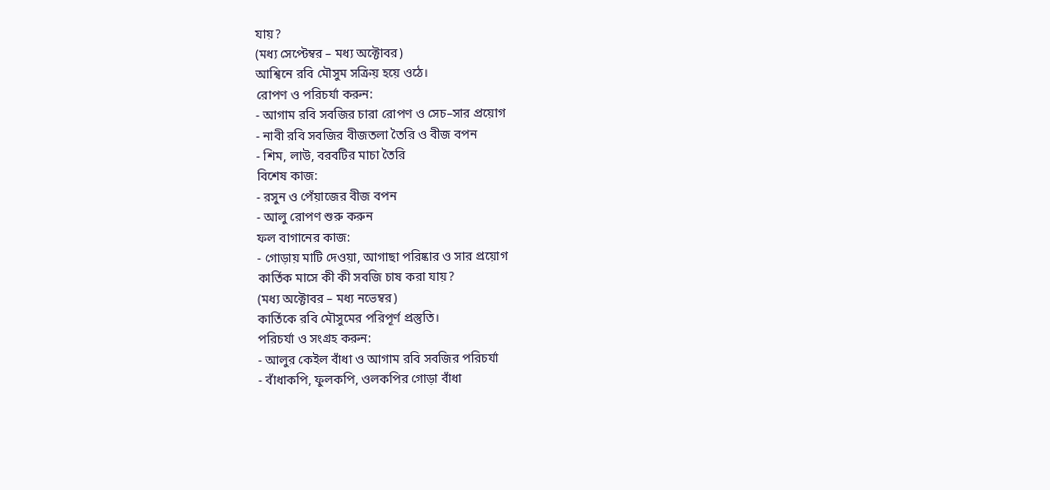যায়?
(মধ্য সেপ্টেম্বর – মধ্য অক্টোবর)
আশ্বিনে রবি মৌসুম সক্রিয় হয়ে ওঠে।
রোপণ ও পরিচর্যা করুন:
- আগাম রবি সবজির চারা রোপণ ও সেচ–সার প্রয়োগ
- নাবী রবি সবজির বীজতলা তৈরি ও বীজ বপন
- শিম, লাউ, বরবটির মাচা তৈরি
বিশেষ কাজ:
- রসুন ও পেঁয়াজের বীজ বপন
- আলু রোপণ শুরু করুন
ফল বাগানের কাজ:
- গোড়ায় মাটি দেওয়া, আগাছা পরিষ্কার ও সার প্রয়োগ
কার্তিক মাসে কী কী সবজি চাষ করা যায়?
(মধ্য অক্টোবর – মধ্য নভেম্বর)
কার্তিকে রবি মৌসুমের পরিপূর্ণ প্রস্তুতি।
পরিচর্যা ও সংগ্রহ করুন:
- আলুর কেইল বাঁধা ও আগাম রবি সবজির পরিচর্যা
- বাঁধাকপি, ফুলকপি, ওলকপির গোড়া বাঁধা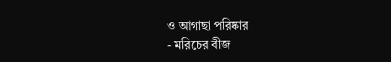ও আগাছা পরিষ্কার
- মরিচের বীজ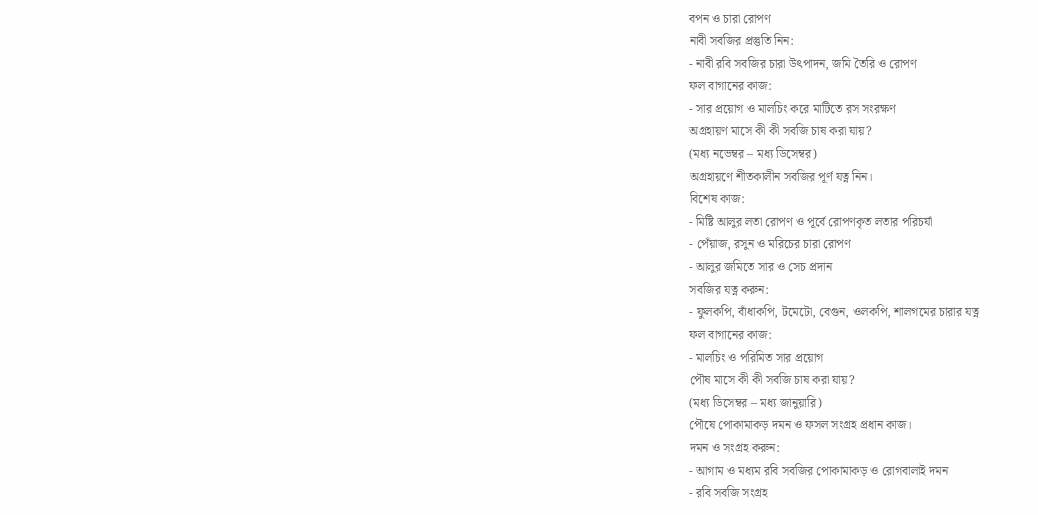বপন ও চারা রোপণ
নাবী সবজির প্রস্তুতি নিন:
- নাবী রবি সবজির চারা উৎপাদন, জমি তৈরি ও রোপণ
ফল বাগানের কাজ:
- সার প্রয়োগ ও মালচিং করে মাটিতে রস সংরক্ষণ
অগ্রহায়ণ মাসে কী কী সবজি চাষ করা যায়?
(মধ্য নভেম্বর – মধ্য ডিসেম্বর)
অগ্রহায়ণে শীতকালীন সবজির পূর্ণ যত্ন নিন।
বিশেষ কাজ:
- মিষ্টি আলুর লতা রোপণ ও পূর্বে রোপণকৃত লতার পরিচর্যা
- পেঁয়াজ, রসুন ও মরিচের চারা রোপণ
- আলুর জমিতে সার ও সেচ প্রদান
সবজির যত্ন করুন:
- ফুলকপি, বাঁধাকপি, টমেটো, বেগুন, ওলকপি, শালগমের চারার যত্ন
ফল বাগানের কাজ:
- মালচিং ও পরিমিত সার প্রয়োগ
পৌষ মাসে কী কী সবজি চাষ করা যায়?
(মধ্য ডিসেম্বর – মধ্য জানুয়ারি)
পৌষে পোকামাকড় দমন ও ফসল সংগ্রহ প্রধান কাজ।
দমন ও সংগ্রহ করুন:
- আগাম ও মধ্যম রবি সবজির পোকামাকড় ও রোগবালাই দমন
- রবি সবজি সংগ্রহ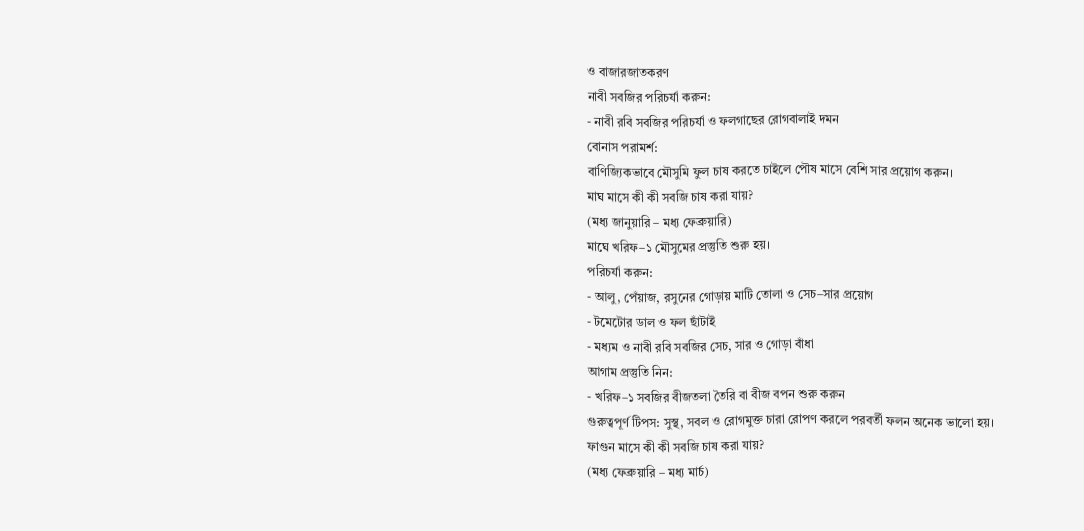ও বাজারজাতকরণ
নাবী সবজির পরিচর্যা করুন:
- নাবী রবি সবজির পরিচর্যা ও ফলগাছের রোগবালাই দমন
বোনাস পরামর্শ:
বাণিজ্যিকভাবে মৌসুমি ফুল চাষ করতে চাইলে পৌষ মাসে বেশি সার প্রয়োগ করুন।
মাঘ মাসে কী কী সবজি চাষ করা যায়?
(মধ্য জানুয়ারি – মধ্য ফেব্রুয়ারি)
মাঘে খরিফ–১ মৌসুমের প্রস্তুতি শুরু হয়।
পরিচর্যা করুন:
- আলু, পেঁয়াজ, রসুনের গোড়ায় মাটি তোলা ও সেচ–সার প্রয়োগ
- টমেটোর ডাল ও ফল ছাঁটাই
- মধ্যম ও নাবী রবি সবজির সেচ, সার ও গোড়া বাঁধা
আগাম প্রস্তুতি নিন:
- খরিফ–১ সবজির বীজতলা তৈরি বা বীজ বপন শুরু করুন
গুরুত্বপূর্ণ টিপস: সুস্থ, সবল ও রোগমুক্ত চারা রোপণ করলে পরবর্তী ফলন অনেক ভালো হয়।
ফাগুন মাসে কী কী সবজি চাষ করা যায়?
(মধ্য ফেব্রুয়ারি – মধ্য মার্চ)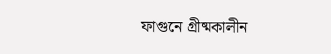ফাগুনে গ্রীষ্মকালীন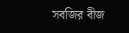সবজির বীজ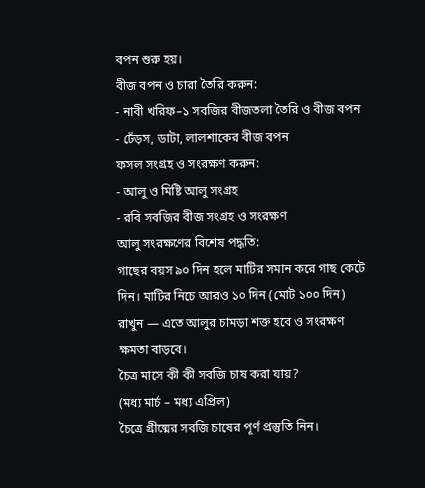বপন শুরু হয়।
বীজ বপন ও চারা তৈরি করুন:
- নাবী খরিফ–১ সবজির বীজতলা তৈরি ও বীজ বপন
- ঢেঁড়স, ডাটা, লালশাকের বীজ বপন
ফসল সংগ্রহ ও সংরক্ষণ করুন:
- আলু ও মিষ্টি আলু সংগ্রহ
- রবি সবজির বীজ সংগ্রহ ও সংরক্ষণ
আলু সংরক্ষণের বিশেষ পদ্ধতি:
গাছের বয়স ৯০ দিন হলে মাটির সমান করে গাছ কেটে দিন। মাটির নিচে আরও ১০ দিন (মোট ১০০ দিন) রাখুন — এতে আলুর চামড়া শক্ত হবে ও সংরক্ষণ ক্ষমতা বাড়বে।
চৈত্র মাসে কী কী সবজি চাষ করা যায়?
(মধ্য মার্চ – মধ্য এপ্রিল)
চৈত্রে গ্রীষ্মের সবজি চাষের পূর্ণ প্রস্তুতি নিন।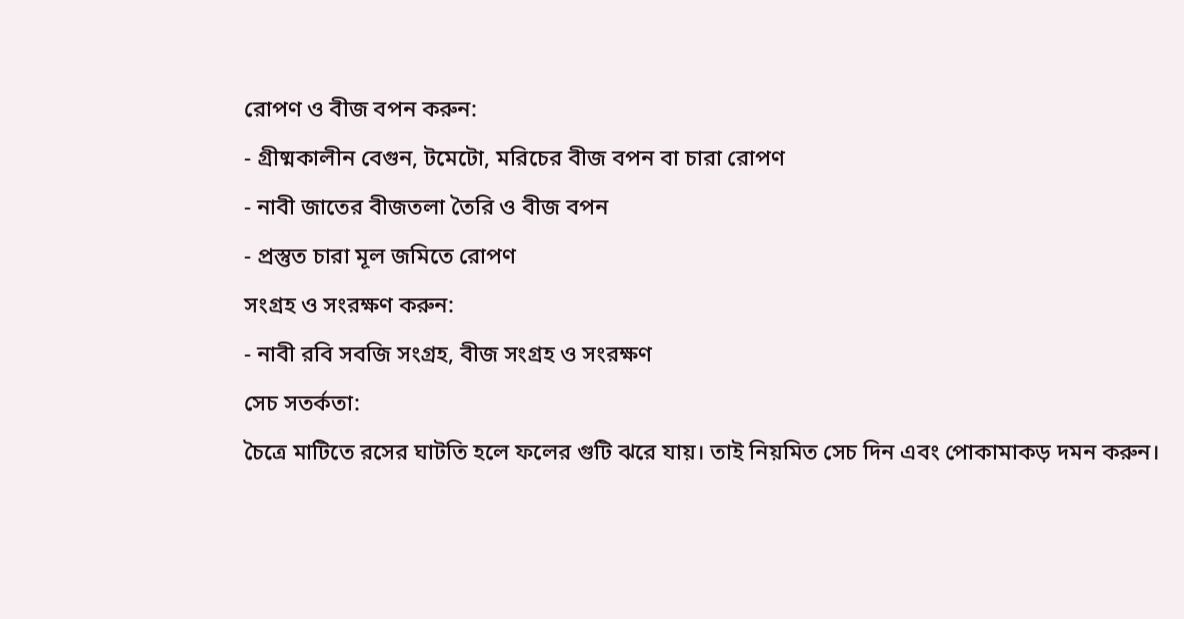রোপণ ও বীজ বপন করুন:
- গ্রীষ্মকালীন বেগুন, টমেটো, মরিচের বীজ বপন বা চারা রোপণ
- নাবী জাতের বীজতলা তৈরি ও বীজ বপন
- প্রস্তুত চারা মূল জমিতে রোপণ
সংগ্রহ ও সংরক্ষণ করুন:
- নাবী রবি সবজি সংগ্রহ, বীজ সংগ্রহ ও সংরক্ষণ
সেচ সতর্কতা:
চৈত্রে মাটিতে রসের ঘাটতি হলে ফলের গুটি ঝরে যায়। তাই নিয়মিত সেচ দিন এবং পোকামাকড় দমন করুন।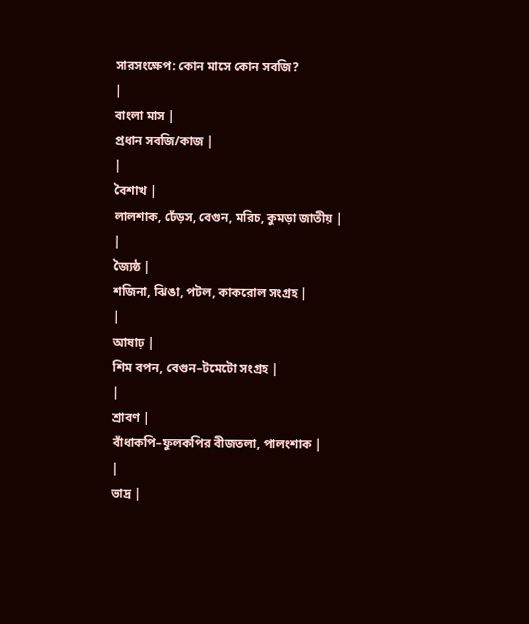সারসংক্ষেপ: কোন মাসে কোন সবজি?
|
বাংলা মাস |
প্রধান সবজি/কাজ |
|
বৈশাখ |
লালশাক, ঢেঁড়স, বেগুন, মরিচ, কুমড়া জাতীয় |
|
জ্যৈষ্ঠ |
শজিনা, ঝিঙা, পটল, কাকরোল সংগ্রহ |
|
আষাঢ় |
শিম বপন, বেগুন–টমেটো সংগ্রহ |
|
শ্রাবণ |
বাঁধাকপি–ফুলকপির বীজতলা, পালংশাক |
|
ভাদ্র |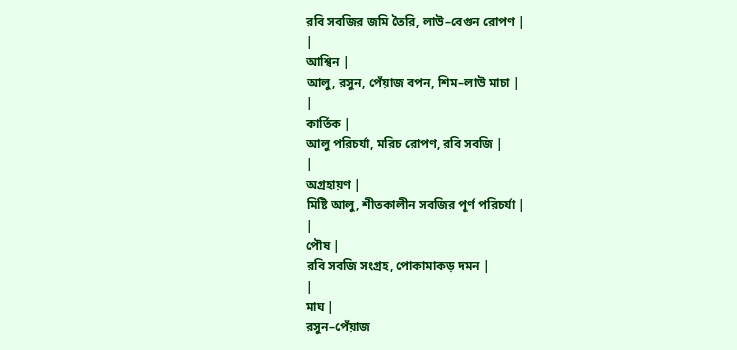রবি সবজির জমি তৈরি, লাউ–বেগুন রোপণ |
|
আশ্বিন |
আলু, রসুন, পেঁয়াজ বপন, শিম–লাউ মাচা |
|
কার্তিক |
আলু পরিচর্যা, মরিচ রোপণ, রবি সবজি |
|
অগ্রহায়ণ |
মিষ্টি আলু, শীতকালীন সবজির পূর্ণ পরিচর্যা |
|
পৌষ |
রবি সবজি সংগ্রহ, পোকামাকড় দমন |
|
মাঘ |
রসুন–পেঁয়াজ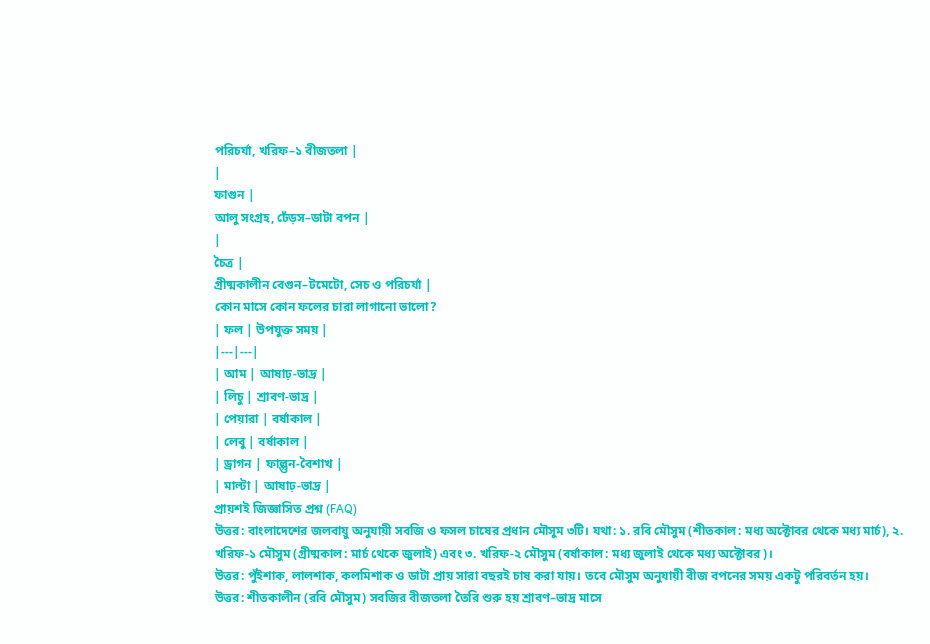পরিচর্যা, খরিফ–১ বীজতলা |
|
ফাগুন |
আলু সংগ্রহ, ঢেঁড়স–ডাটা বপন |
|
চৈত্র |
গ্রীষ্মকালীন বেগুন–টমেটো, সেচ ও পরিচর্যা |
কোন মাসে কোন ফলের চারা লাগানো ভালো?
| ফল | উপযুক্ত সময় |
|---|---|
| আম | আষাঢ়-ভাদ্র |
| লিচু | শ্রাবণ-ভাদ্র |
| পেয়ারা | বর্ষাকাল |
| লেবু | বর্ষাকাল |
| ড্রাগন | ফাল্গুন-বৈশাখ |
| মাল্টা | আষাঢ়-ভাদ্র |
প্রায়শই জিজ্ঞাসিত প্রশ্ন (FAQ)
উত্তর: বাংলাদেশের জলবায়ু অনুযায়ী সবজি ও ফসল চাষের প্রধান মৌসুম ৩টি। যথা: ১. রবি মৌসুম (শীতকাল: মধ্য অক্টোবর থেকে মধ্য মার্চ), ২. খরিফ-১ মৌসুম (গ্রীষ্মকাল: মার্চ থেকে জুলাই) এবং ৩. খরিফ-২ মৌসুম (বর্ষাকাল: মধ্য জুলাই থেকে মধ্য অক্টোবর)।
উত্তর: পুঁইশাক, লালশাক, কলমিশাক ও ডাটা প্রায় সারা বছরই চাষ করা যায়। তবে মৌসুম অনুযায়ী বীজ বপনের সময় একটু পরিবর্তন হয়।
উত্তর: শীতকালীন (রবি মৌসুম) সবজির বীজতলা তৈরি শুরু হয় শ্রাবণ–ভাদ্র মাসে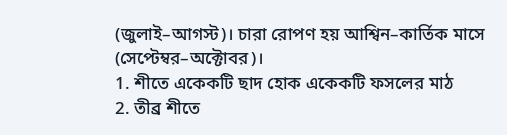(জুলাই–আগস্ট)। চারা রোপণ হয় আশ্বিন–কার্তিক মাসে (সেপ্টেম্বর–অক্টোবর)।
1. শীতে একেকটি ছাদ হোক একেকটি ফসলের মাঠ
2. তীব্র শীতে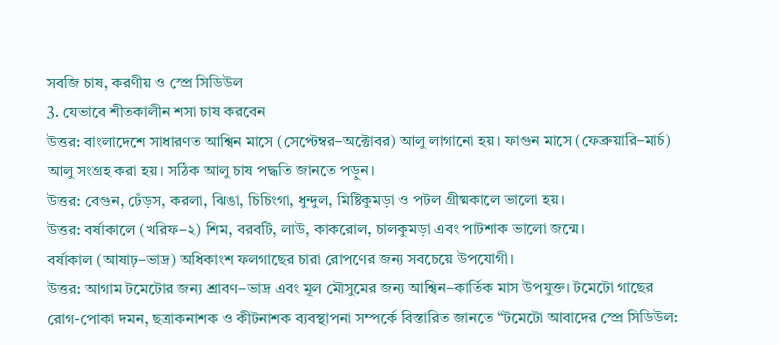সবজি চাষ, করণীয় ও স্প্রে সিডিউল
3. যেভাবে শীতকালীন শসা চাষ করবেন
উত্তর: বাংলাদেশে সাধারণত আশ্বিন মাসে (সেপ্টেম্বর–অক্টোবর) আলু লাগানো হয়। ফাগুন মাসে (ফেব্রুয়ারি–মার্চ) আলু সংগ্রহ করা হয়। সঠিক আলু চাষ পদ্ধতি জানতে পড়ুন।
উত্তর: বেগুন, ঢেঁড়স, করলা, ঝিঙা, চিচিংগা, ধুন্দুল, মিষ্টিকুমড়া ও পটল গ্রীষ্মকালে ভালো হয়।
উত্তর: বর্ষাকালে (খরিফ–২) শিম, বরবটি, লাউ, কাকরোল, চালকুমড়া এবং পাটশাক ভালো জন্মে।
বর্ষাকাল (আষাঢ়–ভাদ্র) অধিকাংশ ফলগাছের চারা রোপণের জন্য সবচেয়ে উপযোগী।
উত্তর: আগাম টমেটোর জন্য শ্রাবণ–ভাদ্র এবং মূল মৌসুমের জন্য আশ্বিন–কার্তিক মাস উপযুক্ত। টমেটো গাছের রোগ-পোকা দমন, ছত্রাকনাশক ও কীটনাশক ব্যবস্থাপনা সম্পর্কে বিস্তারিত জানতে “টমেটো আবাদের স্প্রে সিডিউল: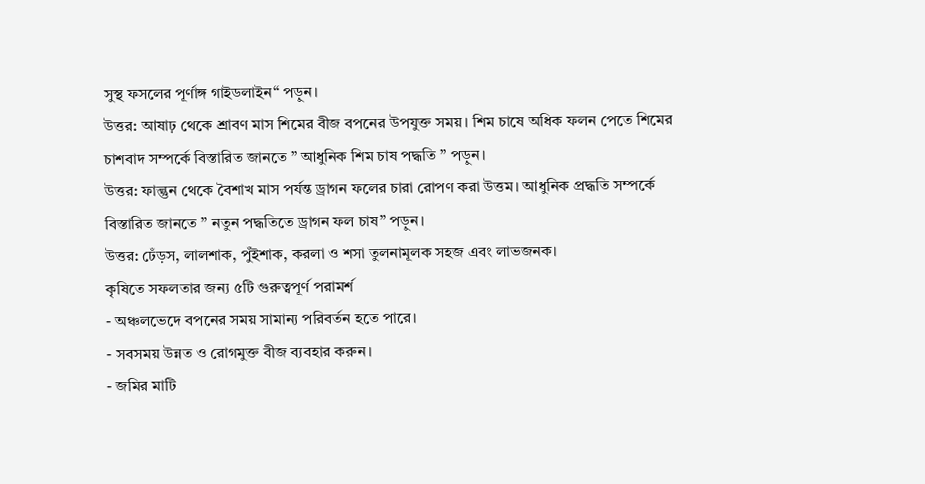সুস্থ ফসলের পূর্ণাঙ্গ গাইডলাইন“ পড়ুন।
উত্তর: আষাঢ় থেকে শ্রাবণ মাস শিমের বীজ বপনের উপযুক্ত সময়। শিম চাষে অধিক ফলন পেতে শিমের চাশবাদ সম্পর্কে বিস্তারিত জানতে ” আধুনিক শিম চাষ পদ্ধতি ” পড়ুন।
উত্তর: ফাল্গুন থেকে বৈশাখ মাস পর্যন্ত ড্রাগন ফলের চারা রোপণ করা উত্তম। আধুনিক প্রদ্ধতি সম্পর্কে বিস্তারিত জানতে ” নতুন পদ্ধতিতে ড্রাগন ফল চাষ” পড়ুন।
উত্তর: ঢেঁড়স, লালশাক, পুঁইশাক, করলা ও শসা তুলনামূলক সহজ এবং লাভজনক।
কৃষিতে সফলতার জন্য ৫টি গুরুত্বপূর্ণ পরামর্শ
- অঞ্চলভেদে বপনের সময় সামান্য পরিবর্তন হতে পারে।
- সবসময় উন্নত ও রোগমুক্ত বীজ ব্যবহার করুন।
- জমির মাটি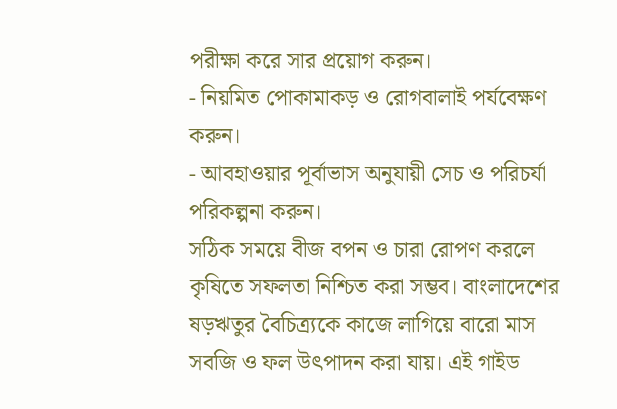পরীক্ষা করে সার প্রয়োগ করুন।
- নিয়মিত পোকামাকড় ও রোগবালাই পর্যবেক্ষণ করুন।
- আবহাওয়ার পূর্বাভাস অনুযায়ী সেচ ও পরিচর্যা পরিকল্পনা করুন।
সঠিক সময়ে বীজ বপন ও চারা রোপণ করলে কৃষিতে সফলতা নিশ্চিত করা সম্ভব। বাংলাদেশের ষড়ঋতুর বৈচিত্র্যকে কাজে লাগিয়ে বারো মাস সবজি ও ফল উৎপাদন করা যায়। এই গাইড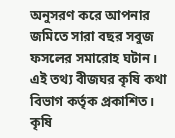অনুসরণ করে আপনার জমিতে সারা বছর সবুজ ফসলের সমারোহ ঘটান।
এই তথ্য বীজঘর কৃষি কথা বিভাগ কর্তৃক প্রকাশিত। কৃষি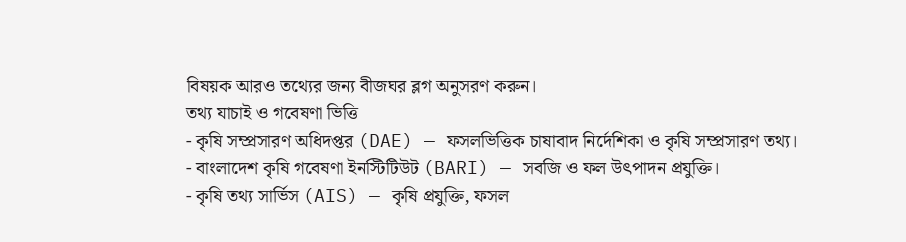বিষয়ক আরও তথ্যের জন্য বীজঘর ব্লগ অনুসরণ করুন।
তথ্য যাচাই ও গবেষণা ভিত্তি
- কৃষি সম্প্রসারণ অধিদপ্তর (DAE) — ফসলভিত্তিক চাষাবাদ নির্দেশিকা ও কৃষি সম্প্রসারণ তথ্য।
- বাংলাদেশ কৃষি গবেষণা ইনস্টিটিউট (BARI) — সবজি ও ফল উৎপাদন প্রযুক্তি।
- কৃষি তথ্য সার্ভিস (AIS) — কৃষি প্রযুক্তি, ফসল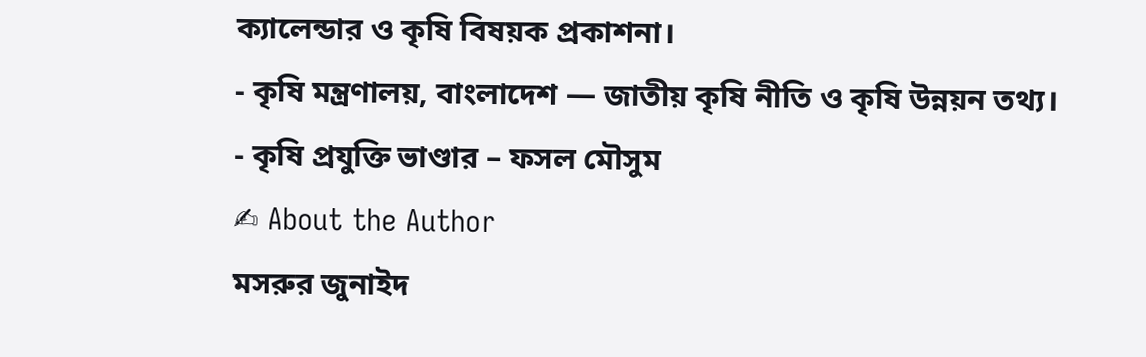ক্যালেন্ডার ও কৃষি বিষয়ক প্রকাশনা।
- কৃষি মন্ত্রণালয়, বাংলাদেশ — জাতীয় কৃষি নীতি ও কৃষি উন্নয়ন তথ্য।
- কৃষি প্রযুক্তি ভাণ্ডার – ফসল মৌসুম
✍ About the Author
মসরুর জুনাইদ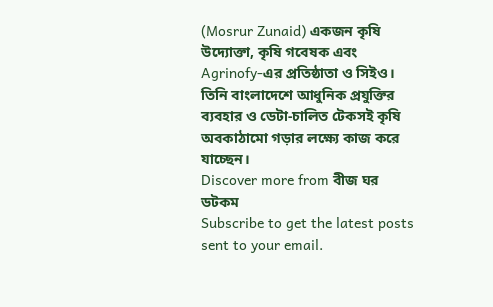(Mosrur Zunaid) একজন কৃষি উদ্যোক্তা, কৃষি গবেষক এবং Agrinofy-এর প্রতিষ্ঠাতা ও সিইও। তিনি বাংলাদেশে আধুনিক প্রযুক্তির ব্যবহার ও ডেটা-চালিত টেকসই কৃষি অবকাঠামো গড়ার লক্ষ্যে কাজ করে যাচ্ছেন।
Discover more from বীজ ঘর ডটকম
Subscribe to get the latest posts sent to your email.